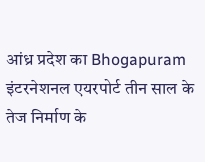आंध्र प्रदेश का Bhogapuram इंटरनेशनल एयरपोर्ट तीन साल के तेज निर्माण के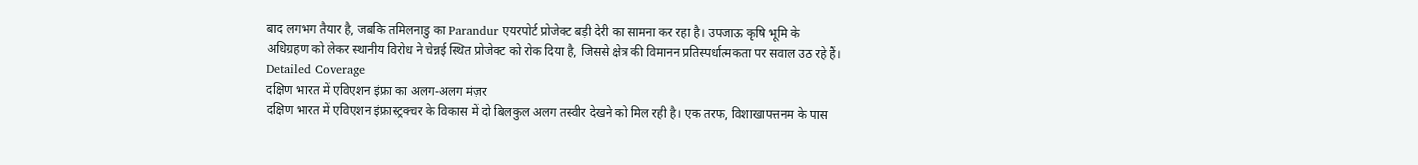बाद लगभग तैयार है, जबकि तमिलनाडु का Parandur एयरपोर्ट प्रोजेक्ट बड़ी देरी का सामना कर रहा है। उपजाऊ कृषि भूमि के अधिग्रहण को लेकर स्थानीय विरोध ने चेन्नई स्थित प्रोजेक्ट को रोक दिया है, जिससे क्षेत्र की विमानन प्रतिस्पर्धात्मकता पर सवाल उठ रहे हैं।
Detailed Coverage
दक्षिण भारत में एविएशन इंफ्रा का अलग-अलग मंज़र
दक्षिण भारत में एविएशन इंफ्रास्ट्रक्चर के विकास में दो बिलकुल अलग तस्वीर देखने को मिल रही है। एक तरफ, विशाखापत्तनम के पास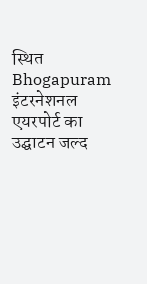स्थित Bhogapuram इंटरनेशनल एयरपोर्ट का उद्घाटन जल्द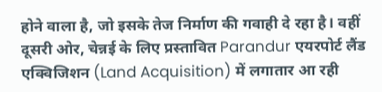होने वाला है, जो इसके तेज निर्माण की गवाही दे रहा है। वहीं दूसरी ओर, चेन्नई के लिए प्रस्तावित Parandur एयरपोर्ट लैंड एक्विजिशन (Land Acquisition) में लगातार आ रही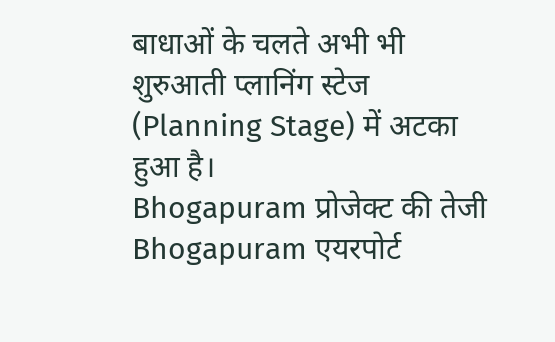बाधाओं के चलते अभी भी शुरुआती प्लानिंग स्टेज (Planning Stage) में अटका हुआ है।
Bhogapuram प्रोजेक्ट की तेजी
Bhogapuram एयरपोर्ट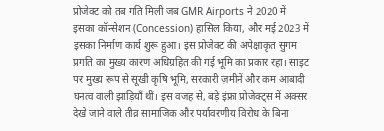प्रोजेक्ट को तब गति मिली जब GMR Airports ने 2020 में इसका कॉन्सेशन (Concession) हासिल किया, और मई 2023 में इसका निर्माण कार्य शुरू हुआ। इस प्रोजेक्ट की अपेक्षाकृत सुगम प्रगति का मुख्य कारण अधिग्रहित की गई भूमि का प्रकार रहा। साइट पर मुख्य रूप से सूखी कृषि भूमि, सरकारी ज़मीनें और कम आबादी घनत्व वाली झाड़ियाँ थीं। इस वजह से, बड़े इंफ्रा प्रोजेक्ट्स में अक्सर देखे जाने वाले तीव्र सामाजिक और पर्यावरणीय विरोध के बिना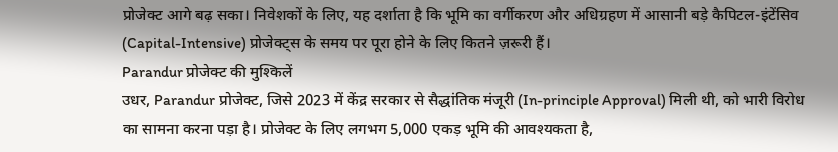प्रोजेक्ट आगे बढ़ सका। निवेशकों के लिए, यह दर्शाता है कि भूमि का वर्गीकरण और अधिग्रहण में आसानी बड़े कैपिटल-इंटेंसिव (Capital-Intensive) प्रोजेक्ट्स के समय पर पूरा होने के लिए कितने ज़रूरी हैं।
Parandur प्रोजेक्ट की मुश्किलें
उधर, Parandur प्रोजेक्ट, जिसे 2023 में केंद्र सरकार से सैद्धांतिक मंजूरी (In-principle Approval) मिली थी, को भारी विरोध का सामना करना पड़ा है। प्रोजेक्ट के लिए लगभग 5,000 एकड़ भूमि की आवश्यकता है,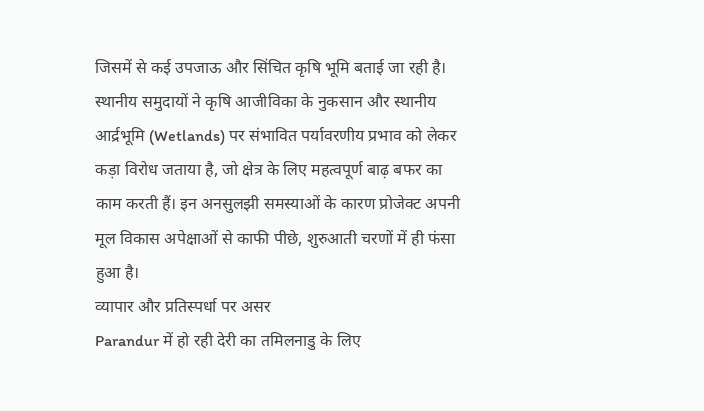जिसमें से कई उपजाऊ और सिंचित कृषि भूमि बताई जा रही है। स्थानीय समुदायों ने कृषि आजीविका के नुकसान और स्थानीय आर्द्रभूमि (Wetlands) पर संभावित पर्यावरणीय प्रभाव को लेकर कड़ा विरोध जताया है, जो क्षेत्र के लिए महत्वपूर्ण बाढ़ बफर का काम करती हैं। इन अनसुलझी समस्याओं के कारण प्रोजेक्ट अपनी मूल विकास अपेक्षाओं से काफी पीछे, शुरुआती चरणों में ही फंसा हुआ है।
व्यापार और प्रतिस्पर्धा पर असर
Parandur में हो रही देरी का तमिलनाडु के लिए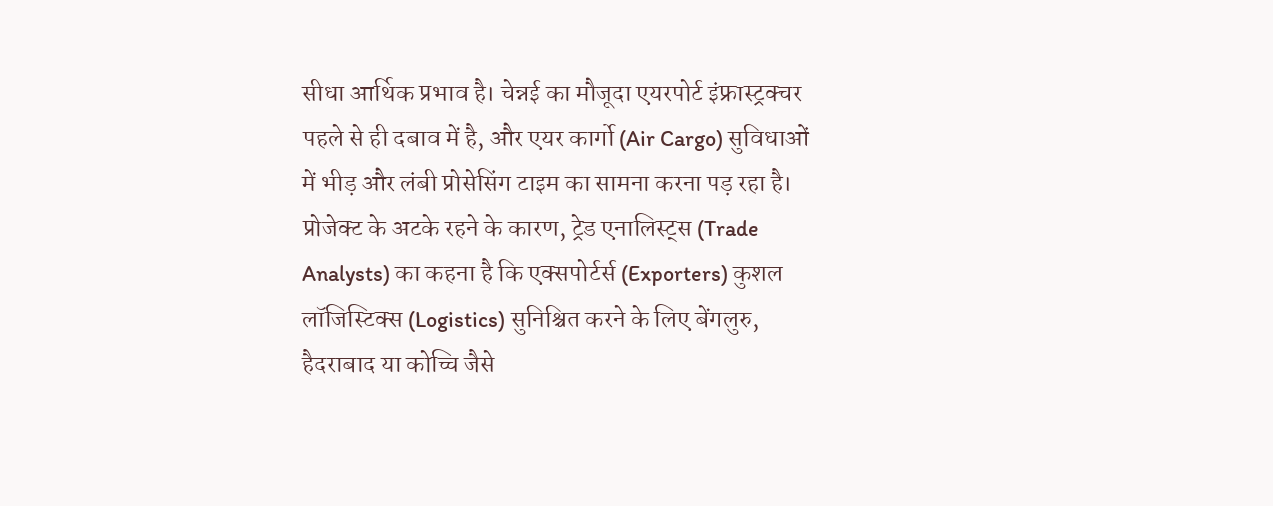सीधा आर्थिक प्रभाव है। चेन्नई का मौजूदा एयरपोर्ट इंफ्रास्ट्रक्चर पहले से ही दबाव में है, और एयर कार्गो (Air Cargo) सुविधाओं में भीड़ और लंबी प्रोसेसिंग टाइम का सामना करना पड़ रहा है। प्रोजेक्ट के अटके रहने के कारण, ट्रेड एनालिस्ट्स (Trade Analysts) का कहना है कि एक्सपोर्टर्स (Exporters) कुशल लॉजिस्टिक्स (Logistics) सुनिश्चित करने के लिए बेंगलुरु, हैदराबाद या कोच्चि जैसे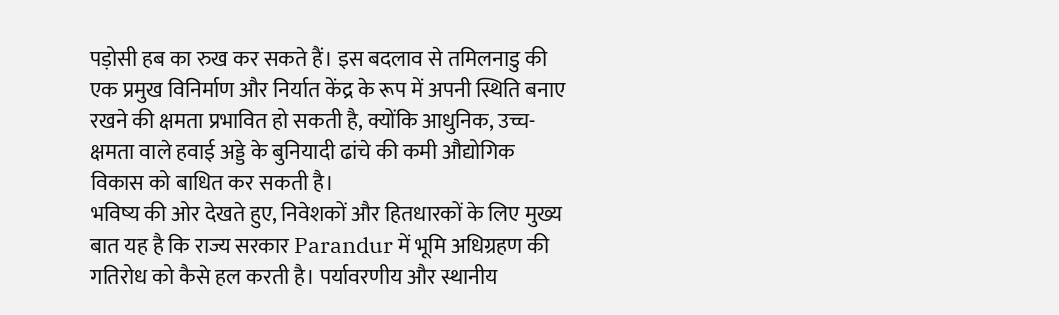पड़ोसी हब का रुख कर सकते हैं। इस बदलाव से तमिलनाडु की एक प्रमुख विनिर्माण और निर्यात केंद्र के रूप में अपनी स्थिति बनाए रखने की क्षमता प्रभावित हो सकती है, क्योंकि आधुनिक, उच्च-क्षमता वाले हवाई अड्डे के बुनियादी ढांचे की कमी औद्योगिक विकास को बाधित कर सकती है।
भविष्य की ओर देखते हुए, निवेशकों और हितधारकों के लिए मुख्य बात यह है कि राज्य सरकार Parandur में भूमि अधिग्रहण की गतिरोध को कैसे हल करती है। पर्यावरणीय और स्थानीय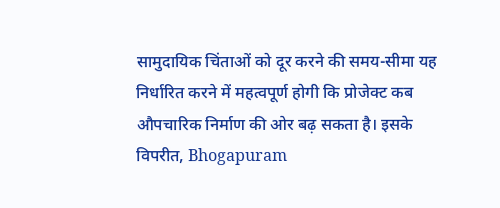सामुदायिक चिंताओं को दूर करने की समय-सीमा यह निर्धारित करने में महत्वपूर्ण होगी कि प्रोजेक्ट कब औपचारिक निर्माण की ओर बढ़ सकता है। इसके विपरीत, Bhogapuram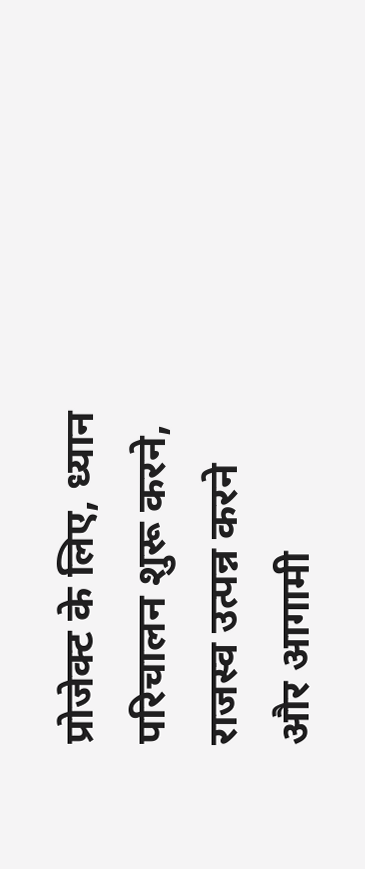प्रोजेक्ट के लिए, ध्यान परिचालन शुरू करने, राजस्व उत्पन्न करने और आगामी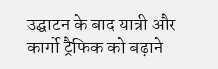उद्घाटन के बाद यात्री और कार्गो ट्रैफिक को बढ़ाने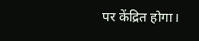पर केंद्रित होगा।